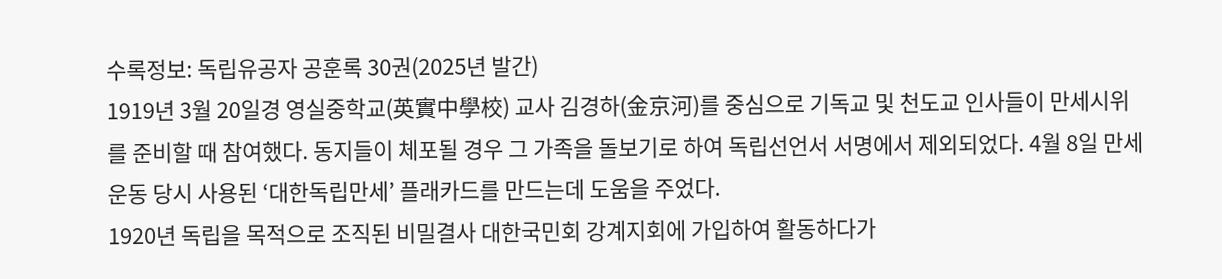수록정보: 독립유공자 공훈록 30권(2025년 발간)
1919년 3월 20일경 영실중학교(英實中學校) 교사 김경하(金京河)를 중심으로 기독교 및 천도교 인사들이 만세시위를 준비할 때 참여했다. 동지들이 체포될 경우 그 가족을 돌보기로 하여 독립선언서 서명에서 제외되었다. 4월 8일 만세운동 당시 사용된 ‘대한독립만세’ 플래카드를 만드는데 도움을 주었다.
1920년 독립을 목적으로 조직된 비밀결사 대한국민회 강계지회에 가입하여 활동하다가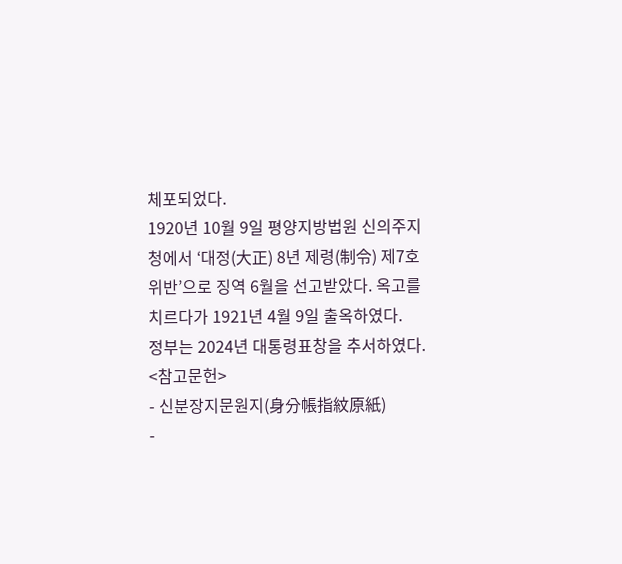체포되었다.
1920년 10월 9일 평양지방법원 신의주지청에서 ‘대정(大正) 8년 제령(制令) 제7호 위반’으로 징역 6월을 선고받았다. 옥고를 치르다가 1921년 4월 9일 출옥하였다.
정부는 2024년 대통령표창을 추서하였다.
<참고문헌>
- 신분장지문원지(身分帳指紋原紙)
-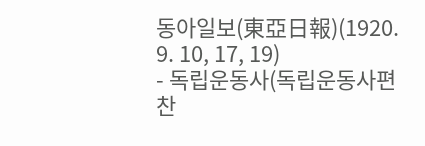동아일보(東亞日報)(1920. 9. 10, 17, 19)
- 독립운동사(독립운동사편찬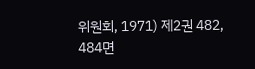위원회, 1971) 제2권 482, 484면